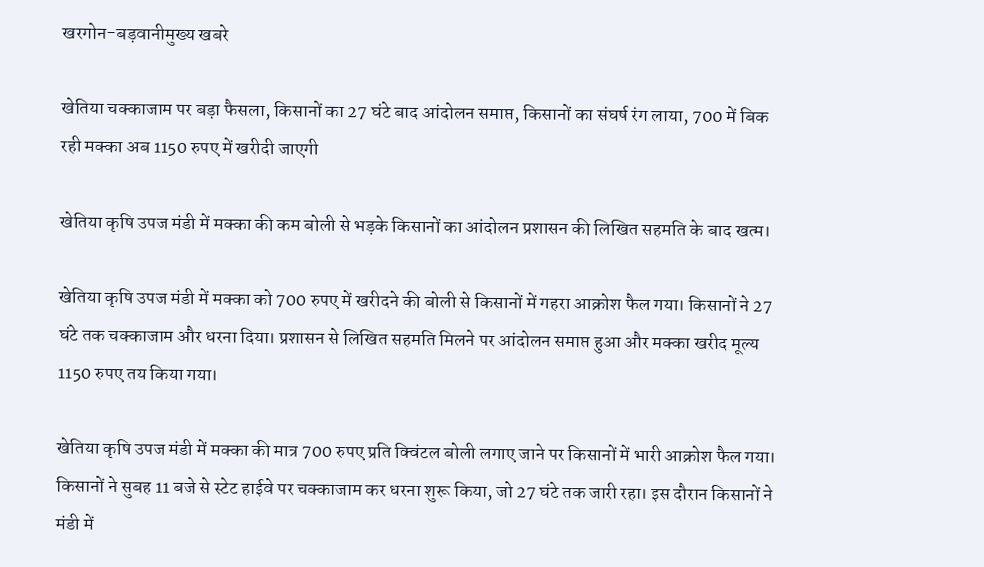खरगोन-बड़वानीमुख्य खबरे

खेतिया चक्काजाम पर बड़ा फैसला, किसानों का 27 घंटे बाद आंदोलन समाप्त, किसानों का संघर्ष रंग लाया, 700 में बिक रही मक्का अब 1150 रुपए में खरीदी जाएगी

खेतिया कृषि उपज मंडी में मक्का की कम बोली से भड़के किसानों का आंदोलन प्रशासन की लिखित सहमति के बाद खत्म।

खेतिया कृषि उपज मंडी में मक्का को 700 रुपए में खरीदने की बोली से किसानों में गहरा आक्रोश फैल गया। किसानों ने 27 घंटे तक चक्काजाम और धरना दिया। प्रशासन से लिखित सहमति मिलने पर आंदोलन समाप्त हुआ और मक्का खरीद मूल्य 1150 रुपए तय किया गया।

खेतिया कृषि उपज मंडी में मक्का की मात्र 700 रुपए प्रति क्विंटल बोली लगाए जाने पर किसानों में भारी आक्रोश फैल गया। किसानों ने सुबह 11 बजे से स्टेट हाईवे पर चक्काजाम कर धरना शुरू किया, जो 27 घंटे तक जारी रहा। इस दौरान किसानों ने मंडी में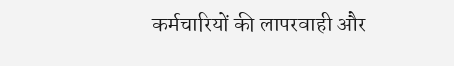कर्मचारियों की लापरवाही और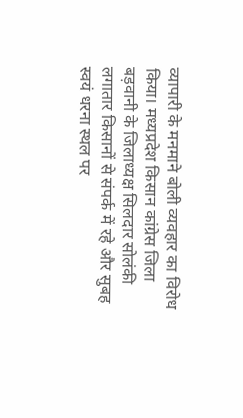व्यापारी के मनमाने बोली व्यवहार का विरोध किया। मध्यप्रदेश किसान कांग्रेस जिला बड़वानी के जिलाध्यक्ष सिलदार सोलंकी लगातार किसानों से संपर्क में रहे और सुबह स्वयं धरना स्थल पर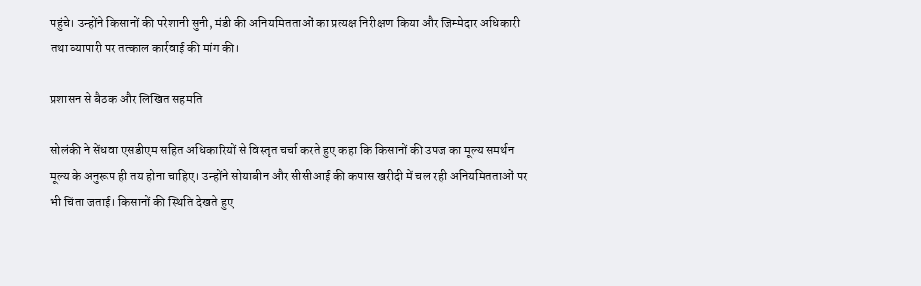पहुंचे। उन्होंने किसानों की परेशानी सुनी, मंडी की अनियमितताओं का प्रत्यक्ष निरीक्षण किया और जिम्मेदार अधिकारी तथा व्यापारी पर तत्काल कार्रवाई की मांग की।

प्रशासन से बैठक और लिखित सहमति

सोलंकी ने सेंधवा एसडीएम सहित अधिकारियों से विस्तृत चर्चा करते हुए कहा कि किसानों की उपज का मूल्य समर्थन मूल्य के अनुरूप ही तय होना चाहिए। उन्होंने सोयाबीन और सीसीआई की कपास खरीदी में चल रही अनियमितताओं पर भी चिंता जताई। किसानों की स्थिति देखते हुए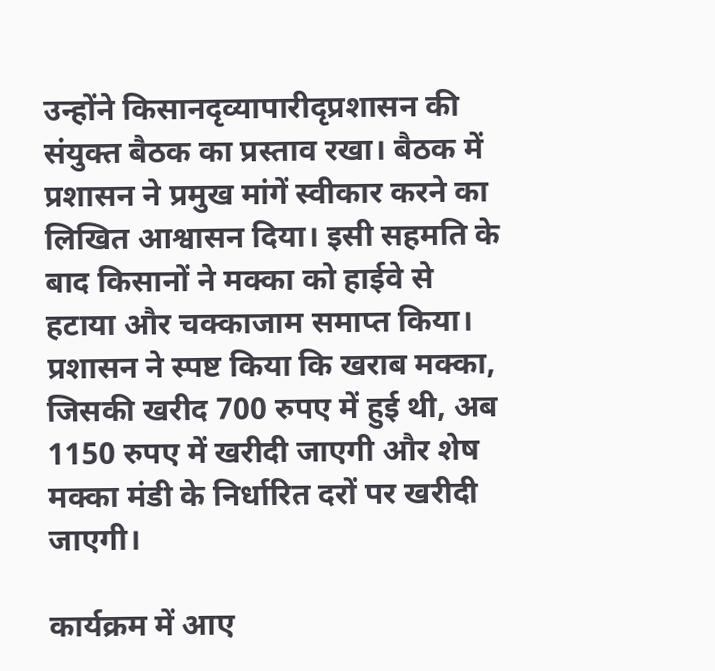उन्होंने किसानदृव्यापारीदृप्रशासन की संयुक्त बैठक का प्रस्ताव रखा। बैठक में प्रशासन ने प्रमुख मांगें स्वीकार करने का लिखित आश्वासन दिया। इसी सहमति के बाद किसानों ने मक्का को हाईवे से हटाया और चक्काजाम समाप्त किया। प्रशासन ने स्पष्ट किया कि खराब मक्का, जिसकी खरीद 700 रुपए में हुई थी, अब 1150 रुपए में खरीदी जाएगी और शेष मक्का मंडी के निर्धारित दरों पर खरीदी जाएगी।

कार्यक्रम में आए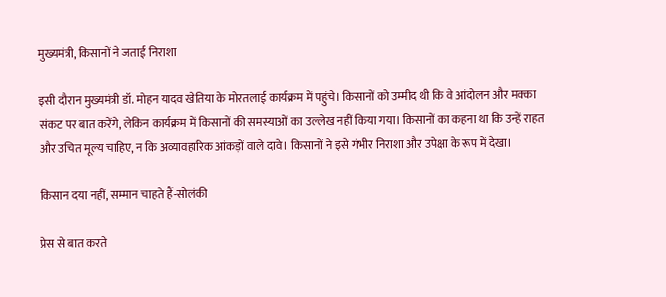मुख्यमंत्री, किसानों ने जताई निराशा

इसी दौरान मुख्यमंत्री डॉ. मोहन यादव खेतिया के मोरतलाई कार्यक्रम में पहुंचे। किसानों को उम्मीद थी कि वे आंदोलन और मक्का संकट पर बात करेंगे, लेकिन कार्यक्रम में किसानों की समस्याओं का उल्लेख नहीं किया गया। किसानों का कहना था कि उन्हें राहत और उचित मूल्य चाहिए, न कि अव्यावहारिक आंकड़ों वाले दावे। किसानों ने इसे गंभीर निराशा और उपेक्षा के रूप में देखा।

किसान दया नहीं, सम्मान चाहते हैं-सोलंकी

प्रेस से बात करते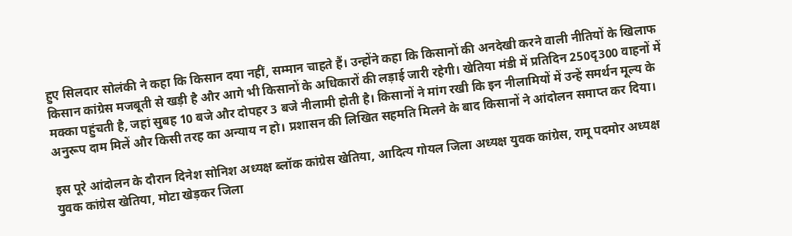हुए सिलदार सोलंकी ने कहा कि किसान दया नहीं, सम्मान चाहते हैं। उन्होंने कहा कि किसानों की अनदेखी करने वाली नीतियों के खिलाफ किसान कांग्रेस मजबूती से खड़ी है और आगे भी किसानों के अधिकारों की लड़ाई जारी रहेगी। खेतिया मंडी में प्रतिदिन 250दृ300 वाहनों में मक्का पहुंचती है, जहां सुबह 10 बजे और दोपहर 3 बजे नीलामी होती है। किसानों ने मांग रखी कि इन नीलामियों में उन्हें समर्थन मूल्य के अनुरूप दाम मिलें और किसी तरह का अन्याय न हो। प्रशासन की लिखित सहमति मिलने के बाद किसानों ने आंदोलन समाप्त कर दिया।

इस पूरे आंदोलन के दौरान दिनेश सोनिश अध्यक्ष ब्लॉक कांग्रेस खेतिया, आदित्य गोयल जिला अध्यक्ष युवक कांग्रेस, रामू पदमोर अध्यक्ष युवक कांग्रेस खेतिया, मोटा खेड़कर जिला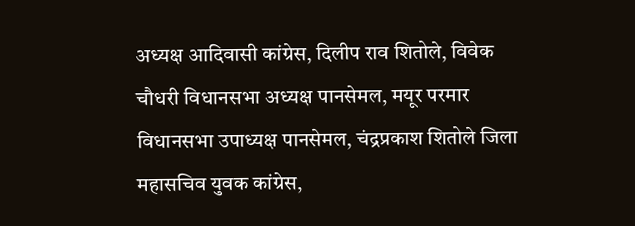अध्यक्ष आदिवासी कांग्रेस, दिलीप राव शितोले, विवेक चौधरी विधानसभा अध्यक्ष पानसेमल, मयूर परमार विधानसभा उपाध्यक्ष पानसेमल, चंद्रप्रकाश शितोले जिला महासचिव युवक कांग्रेस,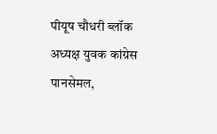पीयूष चौधरी ब्लॉक अध्यक्ष युवक कांग्रेस पानसेमल,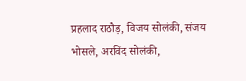प्रहलाद राठौड़, विजय सोलंकी, संजय भोसले, अरविंद सोलंकी,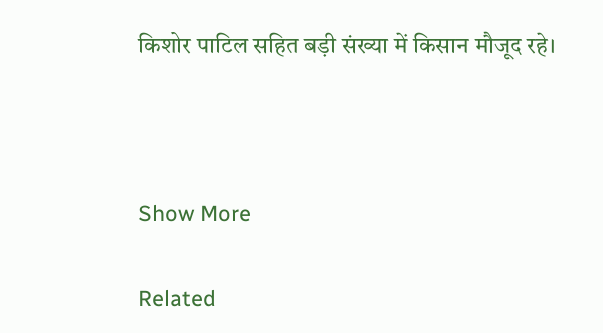किशोर पाटिल सहित बड़ी संख्या में किसान मौजूद रहे।



Show More

Related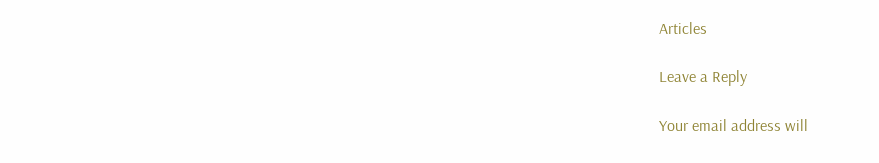Articles

Leave a Reply

Your email address will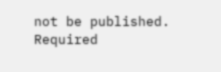not be published. Required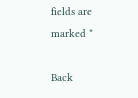fields are marked *

Back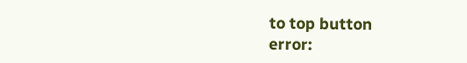to top button
error: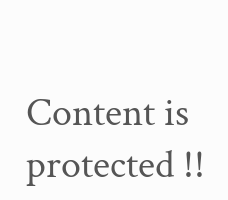Content is protected !!